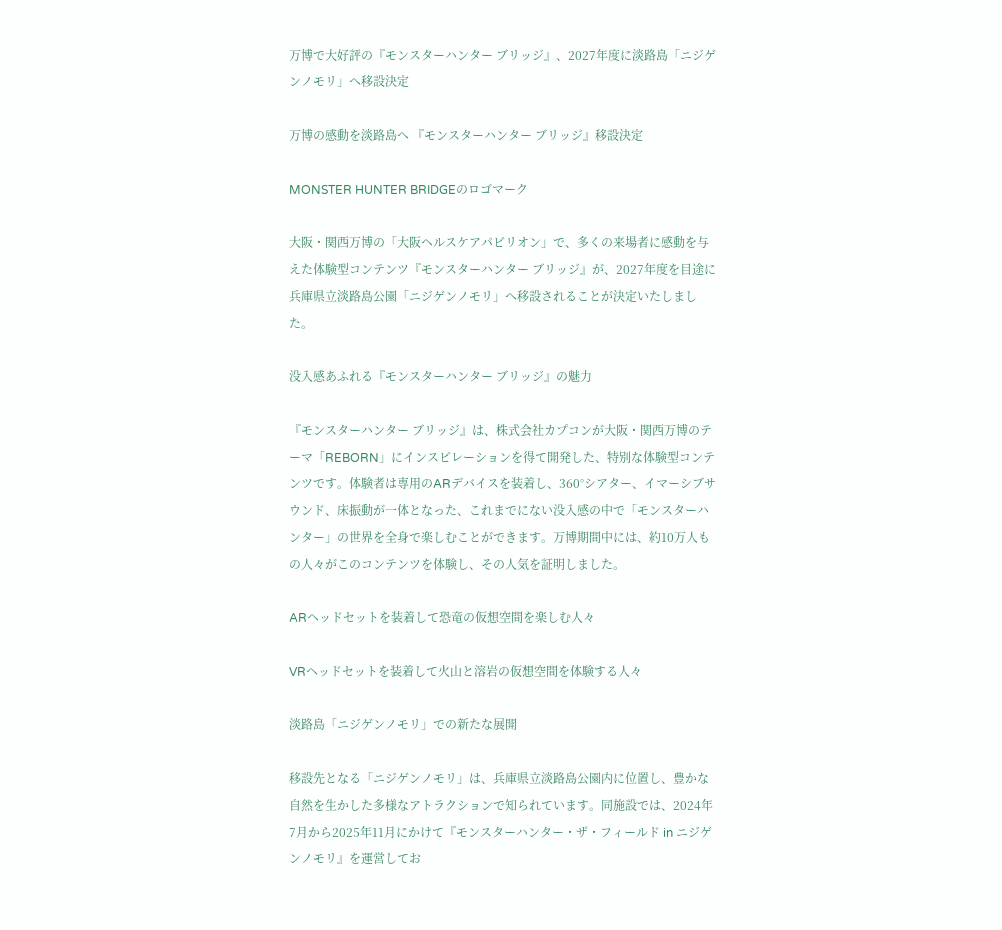万博で大好評の『モンスターハンター ブリッジ』、2027年度に淡路島「ニジゲンノモリ」へ移設決定

万博の感動を淡路島へ 『モンスターハンター ブリッジ』移設決定

MONSTER HUNTER BRIDGEのロゴマーク

大阪・関西万博の「大阪ヘルスケアパビリオン」で、多くの来場者に感動を与えた体験型コンテンツ『モンスターハンター ブリッジ』が、2027年度を目途に兵庫県立淡路島公園「ニジゲンノモリ」へ移設されることが決定いたしました。

没入感あふれる『モンスターハンター ブリッジ』の魅力

『モンスターハンター ブリッジ』は、株式会社カプコンが大阪・関西万博のテーマ「REBORN」にインスピレーションを得て開発した、特別な体験型コンテンツです。体験者は専用のARデバイスを装着し、360°シアター、イマーシブサウンド、床振動が一体となった、これまでにない没入感の中で「モンスターハンター」の世界を全身で楽しむことができます。万博期間中には、約10万人もの人々がこのコンテンツを体験し、その人気を証明しました。

ARヘッドセットを装着して恐竜の仮想空間を楽しむ人々

VRヘッドセットを装着して火山と溶岩の仮想空間を体験する人々

淡路島「ニジゲンノモリ」での新たな展開

移設先となる「ニジゲンノモリ」は、兵庫県立淡路島公園内に位置し、豊かな自然を生かした多様なアトラクションで知られています。同施設では、2024年7月から2025年11月にかけて『モンスターハンター・ザ・フィールド in ニジゲンノモリ』を運営してお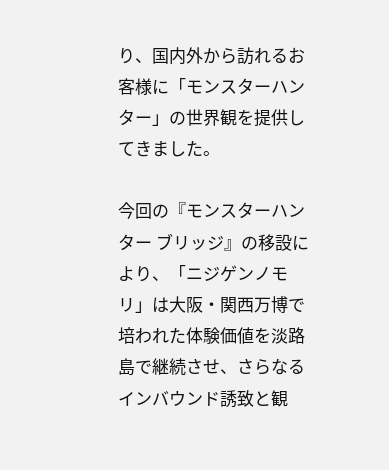り、国内外から訪れるお客様に「モンスターハンター」の世界観を提供してきました。

今回の『モンスターハンター ブリッジ』の移設により、「ニジゲンノモリ」は大阪・関西万博で培われた体験価値を淡路島で継続させ、さらなるインバウンド誘致と観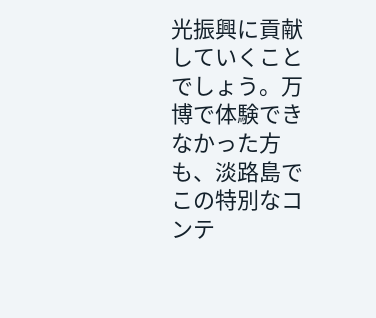光振興に貢献していくことでしょう。万博で体験できなかった方も、淡路島でこの特別なコンテ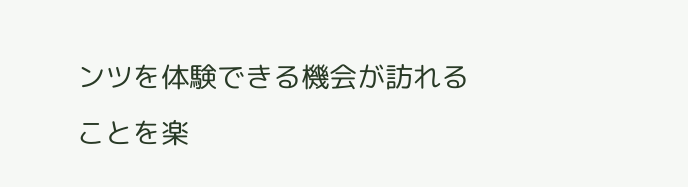ンツを体験できる機会が訪れることを楽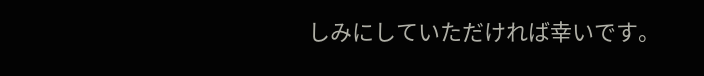しみにしていただければ幸いです。